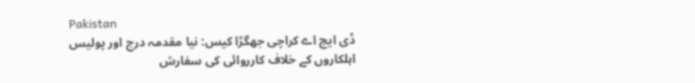Pakistan
ڈی ایچ اے کراچی جھگڑا کیس: نیا مقدمہ درج اور پولیس اہلکاروں کے خلاف کارروائی کی سفارش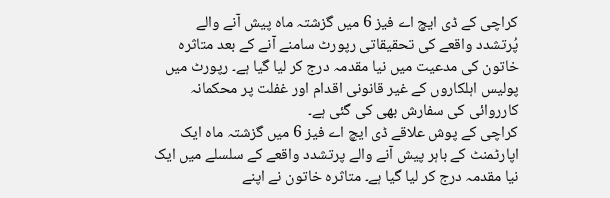کراچی کے ڈی ایچ اے فیز 6 میں گزشتہ ماہ پیش آنے والے پُرتشدد واقعے کی تحقیقاتی رپورٹ سامنے آنے کے بعد متاثرہ خاتون کی مدعیت میں نیا مقدمہ درج کر لیا گیا ہے۔ رپورٹ میں پولیس اہلکاروں کے غیر قانونی اقدام اور غفلت پر محکمانہ کارروائی کی سفارش بھی کی گئی ہے۔
کراچی کے پوش علاقے ڈی ایچ اے فیز 6 میں گزشتہ ماہ ایک اپارٹمنٹ کے باہر پیش آنے والے پرتشدد واقعے کے سلسلے میں ایک نیا مقدمہ درج کر لیا گیا ہے۔ متاثرہ خاتون نے اپنے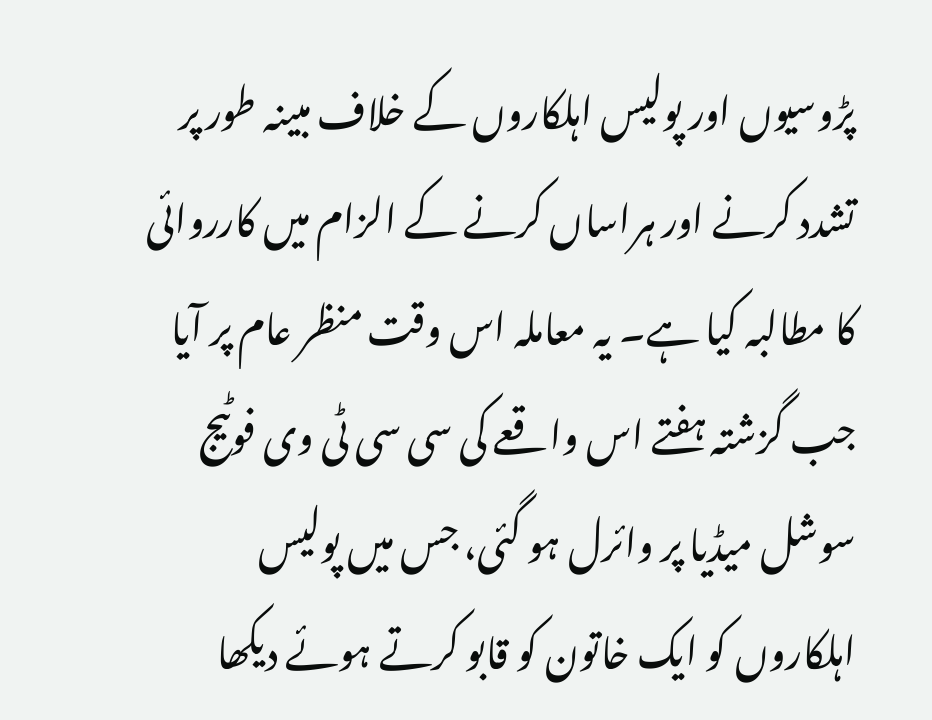پڑوسیوں اور پولیس اہلکاروں کے خلاف مبینہ طور پر تشدد کرنے اور ہراساں کرنے کے الزام میں کارروائی کا مطالبہ کیا ہے۔ یہ معاملہ اس وقت منظر عام پر آیا جب گزشتہ ہفتے اس واقعے کی سی سی ٹی وی فوٹیج سوشل میڈیا پر وائرل ہو گئی، جس میں پولیس اہلکاروں کو ایک خاتون کو قابو کرتے ہوئے دیکھا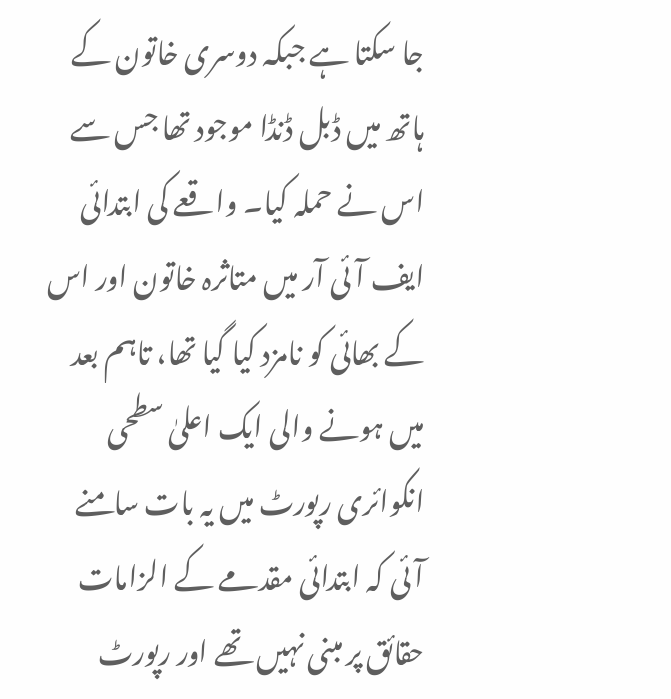جا سکتا ہے جبکہ دوسری خاتون کے ہاتھ میں ڈبل ڈنڈا موجود تھا جس سے اس نے حملہ کیا۔ واقعے کی ابتدائی ایف آئی آر میں متاثرہ خاتون اور اس کے بھائی کو نامزد کیا گیا تھا، تاہم بعد میں ہونے والی ایک اعلیٰ سطحی انکوائری رپورٹ میں یہ بات سامنے آئی کہ ابتدائی مقدمے کے الزامات حقائق پر مبنی نہیں تھے اور رپورٹ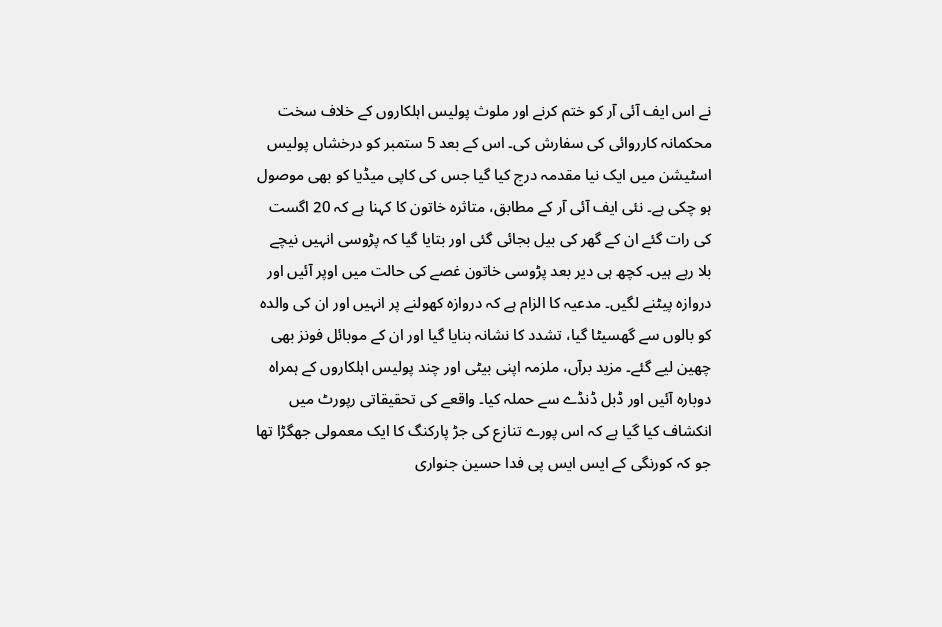نے اس ایف آئی آر کو ختم کرنے اور ملوث پولیس اہلکاروں کے خلاف سخت محکمانہ کارروائی کی سفارش کی۔ اس کے بعد 5 ستمبر کو درخشاں پولیس اسٹیشن میں ایک نیا مقدمہ درج کیا گیا جس کی کاپی میڈیا کو بھی موصول ہو چکی ہے۔ نئی ایف آئی آر کے مطابق، متاثرہ خاتون کا کہنا ہے کہ 20 اگست کی رات گئے ان کے گھر کی بیل بجائی گئی اور بتایا گیا کہ پڑوسی انہیں نیچے بلا رہے ہیں۔ کچھ ہی دیر بعد پڑوسی خاتون غصے کی حالت میں اوپر آئیں اور دروازہ پیٹنے لگیں۔ مدعیہ کا الزام ہے کہ دروازہ کھولنے پر انہیں اور ان کی والدہ کو بالوں سے گھسیٹا گیا، تشدد کا نشانہ بنایا گیا اور ان کے موبائل فونز بھی چھین لیے گئے۔ مزید برآں، ملزمہ اپنی بیٹی اور چند پولیس اہلکاروں کے ہمراہ دوبارہ آئیں اور ڈبل ڈنڈے سے حملہ کیا۔ واقعے کی تحقیقاتی رپورٹ میں انکشاف کیا گیا ہے کہ اس پورے تنازع کی جڑ پارکنگ کا ایک معمولی جھگڑا تھا جو کہ کورنگی کے ایس ایس پی فدا حسین جنواری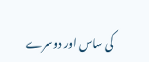کی ساس اور دوسرے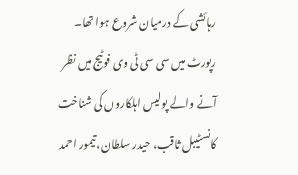رہائشی کے درمیان شروع ہوا تھا۔ رپورٹ میں سی سی ٹی وی فوٹیج میں نظر آنے والے پولیس اہلکاروں کی شناخت کانسٹیبل ثاقب، حیدر سلطان، تیمور احمد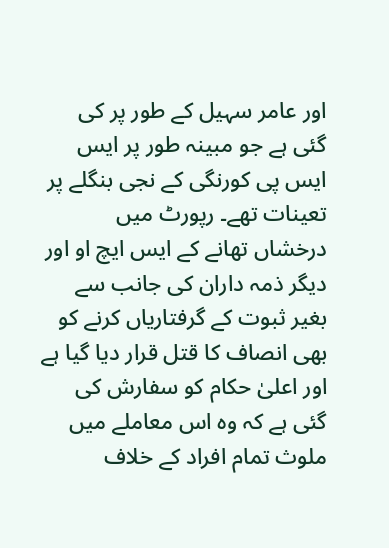اور عامر سہیل کے طور پر کی گئی ہے جو مبینہ طور پر ایس ایس پی کورنگی کے نجی بنگلے پر تعینات تھے۔ رپورٹ میں درخشاں تھانے کے ایس ایچ او اور دیگر ذمہ داران کی جانب سے بغیر ثبوت کے گرفتاریاں کرنے کو بھی انصاف کا قتل قرار دیا گیا ہے اور اعلیٰ حکام کو سفارش کی گئی ہے کہ وہ اس معاملے میں ملوث تمام افراد کے خلاف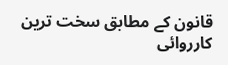قانون کے مطابق سخت ترین کارروائی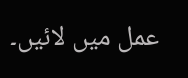عمل میں لائیں۔